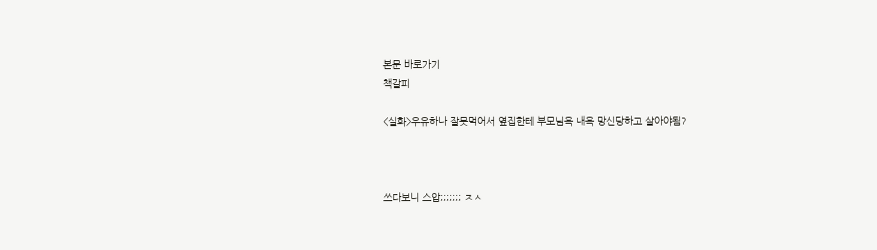본문 바로가기
책갈피

<실화>우유하나 잘못먹어서 옆집한테 부모님욕 내욕 망신당하고 살아야됨?



쓰다보니 스압;;;;;;; ㅈㅅ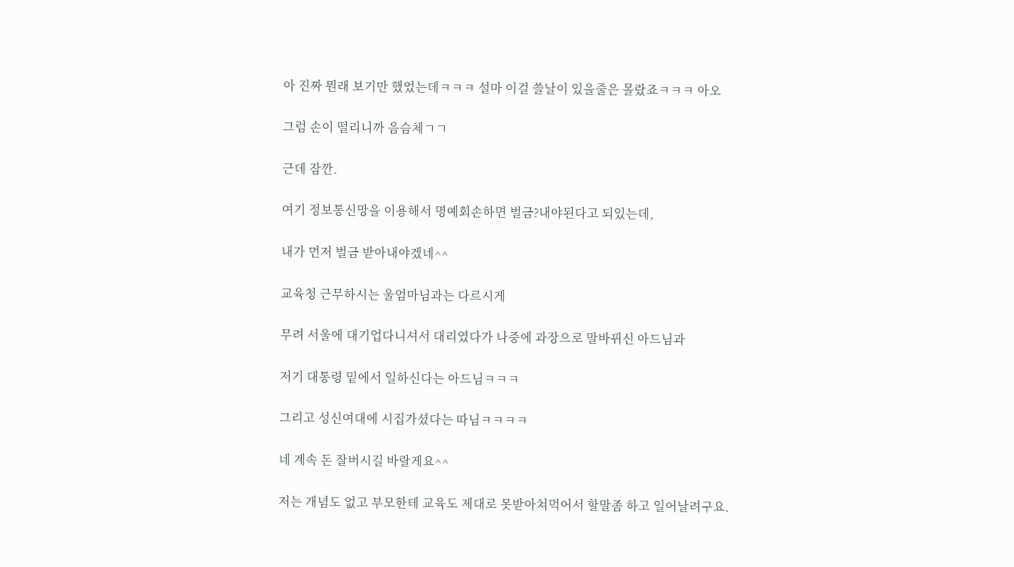아 진짜 뭔래 보기만 했었는데ㅋㅋㅋ 설마 이걸 쓸날이 있을줄은 몰랐죠ㅋㅋㅋ 아오

그럼 손이 떨리니까 음슴체ㄱㄱ

근데 잠깐.

여기 정보통신망을 이용해서 명예회손하면 벌금?내야된다고 되있는데,

내가 먼저 벌금 받아내야겠네^^

교육청 근무하시는 울엄마님과는 다르시게

무려 서울에 대기업다니셔서 대리였다가 나중에 과장으로 말바뀌신 아드님과

저기 대통령 밑에서 일하신다는 아드님ㅋㅋㅋ

그리고 성신여대에 시집가셨다는 따님ㅋㅋㅋㅋ

네 계속 돈 잘버시길 바랄게요^^

저는 개념도 없고 부모한테 교육도 제대로 못받아쳐먹어서 할말좀 하고 일어날려구요.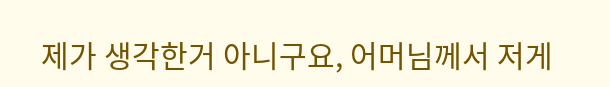제가 생각한거 아니구요, 어머님께서 저게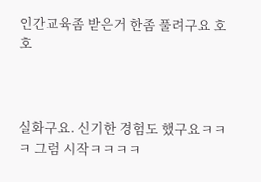인간교육좀 받은거 한좀 풀려구요 호호



실화구요. 신기한 경험도 했구요ㅋㅋㅋ 그럼 시작ㅋㅋㅋㅋ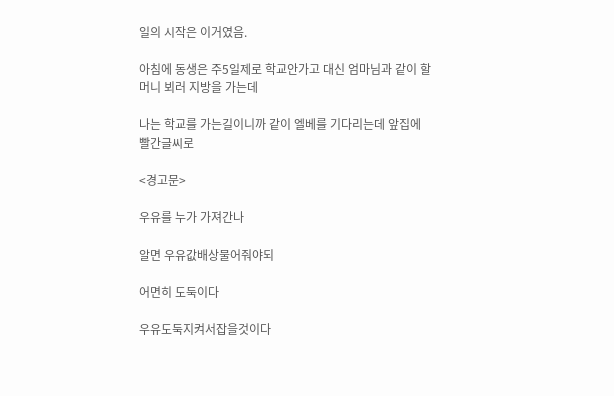일의 시작은 이거였음.

아침에 동생은 주5일제로 학교안가고 대신 엄마님과 같이 할머니 뵈러 지방을 가는데

나는 학교를 가는길이니까 같이 엘베를 기다리는데 앞집에 빨간글씨로

<경고문>

우유를 누가 가져간나

알면 우유값배상물어줘야되

어면히 도둑이다

우유도둑지켜서잡을것이다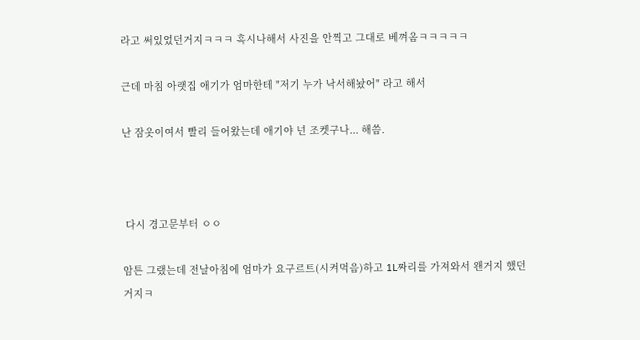라고 써있었던거지ㅋㅋㅋ 혹시나해서 사진을 안찍고 그대로 베껴옴ㅋㅋㅋㅋㅋ

근데 마침 아랫집 애기가 엄마한테 "저기 누가 낙서해놨어" 라고 해서

난 잠옷이여서 빨리 들어왔는데 애기야 넌 조켓구나... 해씀.



 다시 경고문부터 ㅇㅇ

암튼 그랬는데 전날아침에 엄마가 요구르트(시켜먹음)하고 1L짜리를 가져와서 왠거지 했던거지ㅋ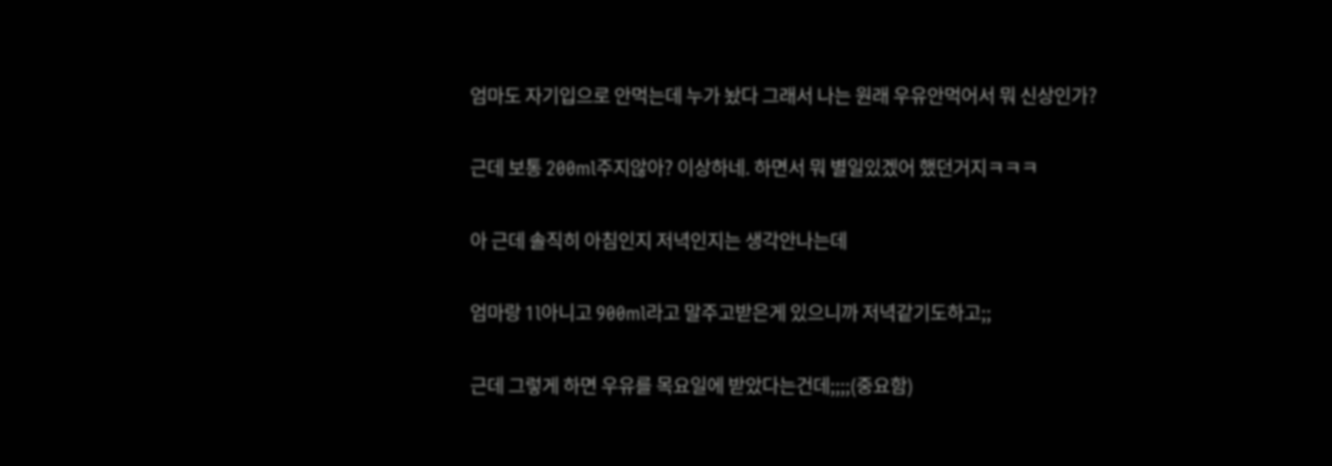엄마도 자기입으로 안먹는데 누가 놨다 그래서 나는 원래 우유안먹어서 뭐 신상인가?

근데 보통 200ml주지않아? 이상하네. 하면서 뭐 별일있겠어 했던거지ㅋㅋㅋ

아 근데 솔직히 아침인지 저녁인지는 생각안나는데

엄마랑 1l아니고 900ml라고 말주고받은게 있으니까 저녁같기도하고;;

근데 그렇게 하면 우유를 목요일에 받았다는건데;;;;(중요함)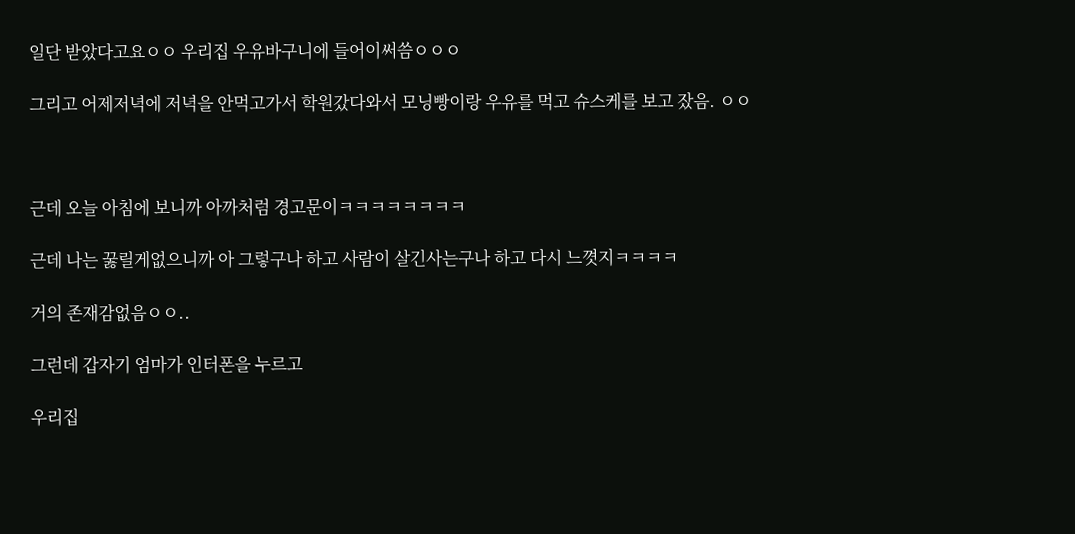일단 받았다고요ㅇㅇ 우리집 우유바구니에 들어이써씀ㅇㅇㅇ

그리고 어제저녁에 저녁을 안먹고가서 학원갔다와서 모닝빵이랑 우유를 먹고 슈스케를 보고 잤음. ㅇㅇ



근데 오늘 아침에 보니까 아까처럼 경고문이ㅋㅋㅋㅋㅋㅋㅋㅋ

근데 나는 꿇릴게없으니까 아 그렇구나 하고 사람이 살긴사는구나 하고 다시 느꼇지ㅋㅋㅋㅋ

거의 존재감없음ㅇㅇ..

그런데 갑자기 엄마가 인터폰을 누르고

우리집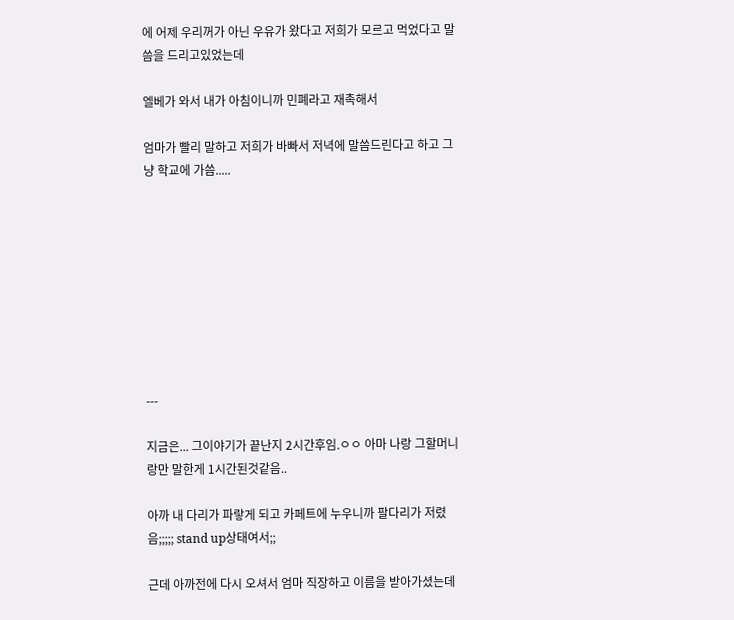에 어제 우리꺼가 아닌 우유가 왔다고 저희가 모르고 먹었다고 말씀을 드리고있었는데

엘베가 와서 내가 아침이니까 민폐라고 재촉해서

엄마가 빨리 말하고 저희가 바빠서 저녁에 말씀드린다고 하고 그냥 학교에 가씀.....









---

지금은... 그이야기가 끝난지 2시간후임.ㅇㅇ 아마 나랑 그할머니랑만 말한게 1시간된것같음..

아까 내 다리가 파랗게 되고 카페트에 누우니까 팔다리가 저렸음;;;;; stand up상태여서;;

근데 아까전에 다시 오셔서 엄마 직장하고 이름을 받아가셨는데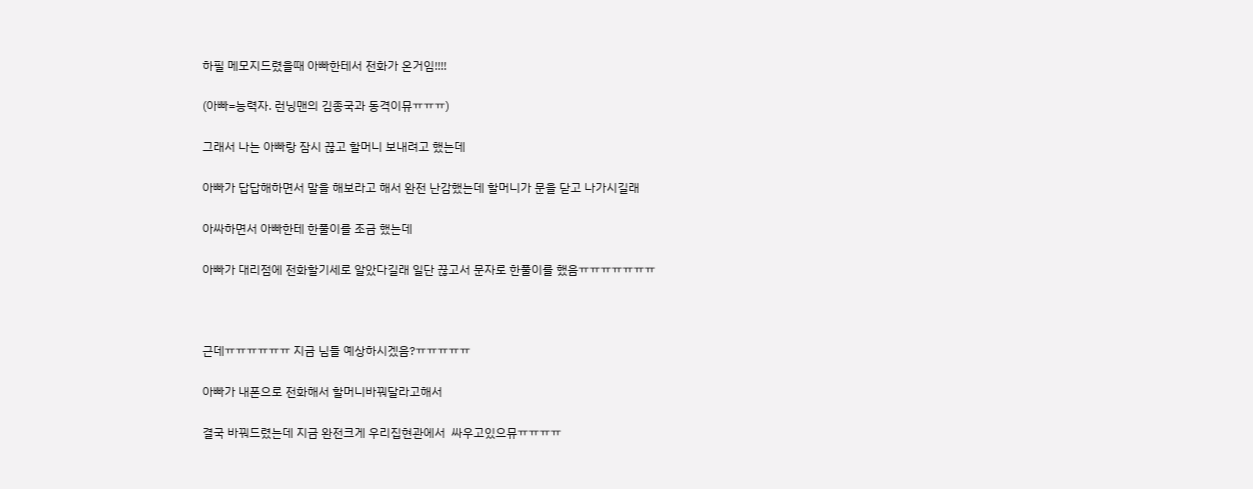하필 메모지드렸을때 아빠한테서 전화가 온거임!!!!

(아빠=능력자. 런닝맨의 김종국과 동격이뮤ㅠㅠㅠ)

그래서 나는 아빠랑 잠시 끊고 할머니 보내려고 했는데

아빠가 답답해하면서 말을 해보라고 해서 완전 난감했는데 할머니가 문을 닫고 나가시길래

아싸하면서 아빠한테 한풀이를 조금 했는데

아빠가 대리점에 전화할기세로 알았다길래 일단 끊고서 문자로 한풀이를 했음ㅠㅠㅠㅠㅠㅠㅠ



근데ㅠㅠㅠㅠㅠㅠ 지금 님들 예상하시겠음?ㅠㅠㅠㅠㅠ

아빠가 내폰으로 전화해서 할머니바꿔달라고해서

결국 바꿔드렸는데 지금 완전크게 우리집현관에서  싸우고있으뮤ㅠㅠㅠㅠ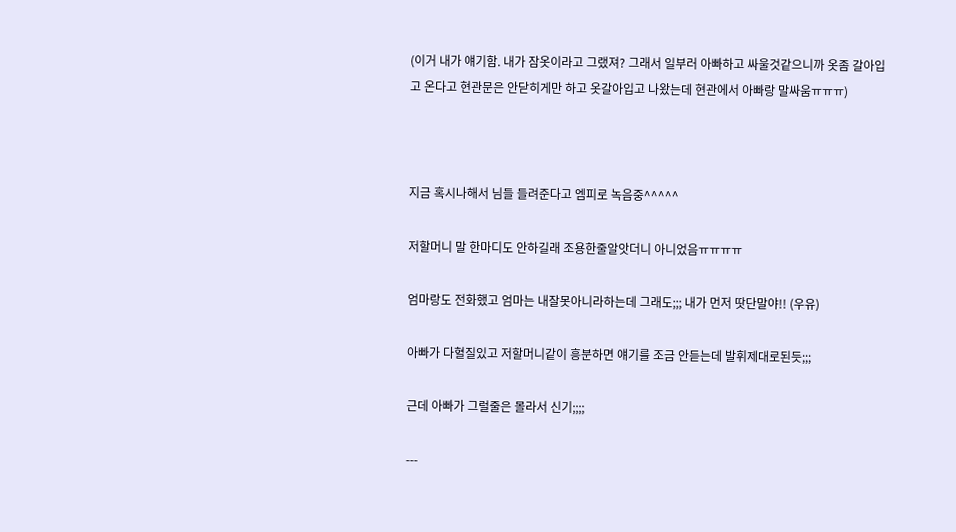(이거 내가 얘기함. 내가 잠옷이라고 그랬져? 그래서 일부러 아빠하고 싸울것같으니까 옷좀 갈아입고 온다고 현관문은 안닫히게만 하고 옷갈아입고 나왔는데 현관에서 아빠랑 말싸움ㅠㅠㅠ)



지금 혹시나해서 님들 들려준다고 엠피로 녹음중^^^^^

저할머니 말 한마디도 안하길래 조용한줄알앗더니 아니었음ㅠㅠㅠㅠ

엄마랑도 전화했고 엄마는 내잘못아니라하는데 그래도;;; 내가 먼저 땃단말야!! (우유)

아빠가 다혈질있고 저할머니같이 흥분하면 얘기를 조금 안듣는데 발휘제대로된듯;;;

근데 아빠가 그럴줄은 몰라서 신기;;;;

---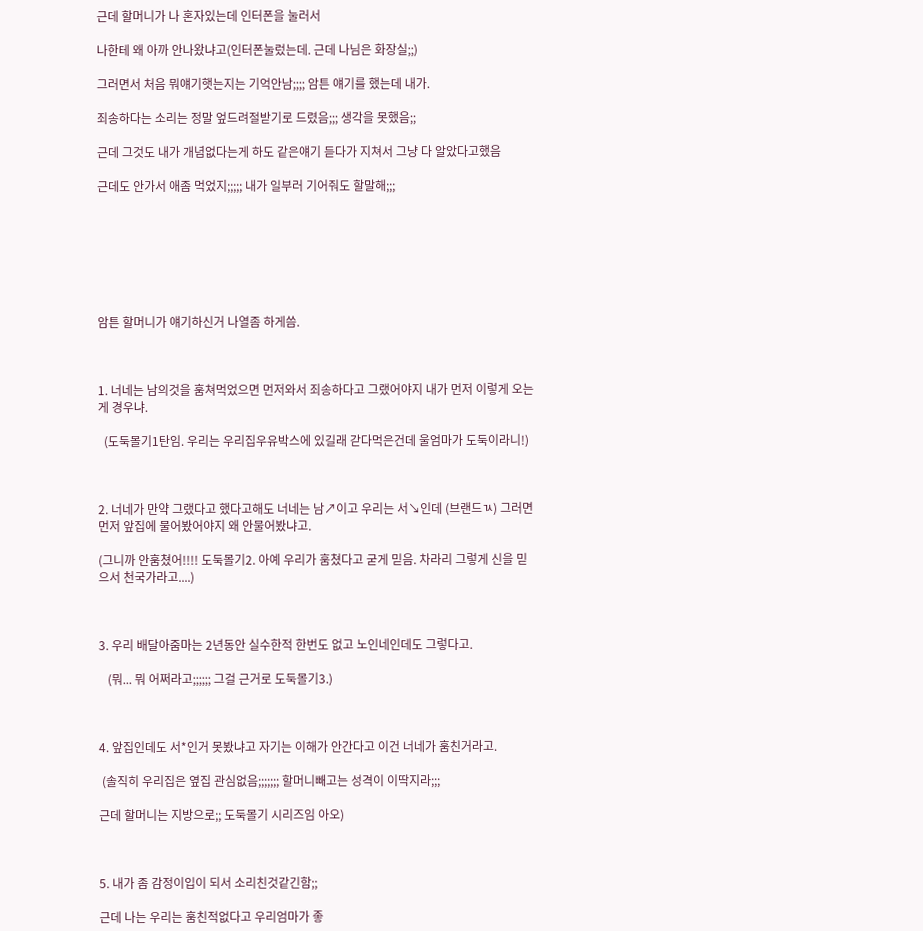근데 할머니가 나 혼자있는데 인터폰을 눌러서

나한테 왜 아까 안나왔냐고(인터폰눌렀는데. 근데 나님은 화장실;;)

그러면서 처음 뭐얘기햇는지는 기억안남;;;; 암튼 얘기를 했는데 내가.

죄송하다는 소리는 정말 엎드려절받기로 드렸음;;; 생각을 못했음;;

근데 그것도 내가 개념없다는게 하도 같은얘기 듣다가 지쳐서 그냥 다 알았다고했음

근데도 안가서 애좀 먹었지;;;;; 내가 일부러 기어줘도 할말해;;;







암튼 할머니가 얘기하신거 나열좀 하게씀.



1. 너네는 남의것을 훔쳐먹었으면 먼저와서 죄송하다고 그랬어야지 내가 먼저 이렇게 오는게 경우냐.

  (도둑몰기1탄임. 우리는 우리집우유박스에 있길래 갇다먹은건데 울엄마가 도둑이라니!)



2. 너네가 만약 그랬다고 했다고해도 너네는 남↗이고 우리는 서↘인데 (브랜드ㄳ) 그러면 먼저 앞집에 물어봤어야지 왜 안물어봤냐고.

(그니까 안훔쳤어!!!! 도둑몰기2. 아예 우리가 훔쳤다고 굳게 믿음. 차라리 그렇게 신을 믿으서 천국가라고....)



3. 우리 배달아줌마는 2년동안 실수한적 한번도 없고 노인네인데도 그렇다고.

   (뭐... 뭐 어쩌라고;;;;;; 그걸 근거로 도둑몰기3.)



4. 앞집인데도 서*인거 못봤냐고 자기는 이해가 안간다고 이건 너네가 훔친거라고.

 (솔직히 우리집은 옆집 관심없음;;;;;;; 할머니빼고는 성격이 이딱지라;;;

근데 할머니는 지방으로;; 도둑몰기 시리즈임 아오)



5. 내가 좀 감정이입이 되서 소리친것같긴함;;

근데 나는 우리는 훔친적없다고 우리엄마가 좋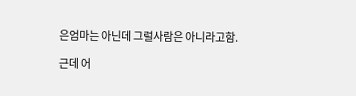은엄마는 아닌데 그럴사람은 아니라고함.

근데 어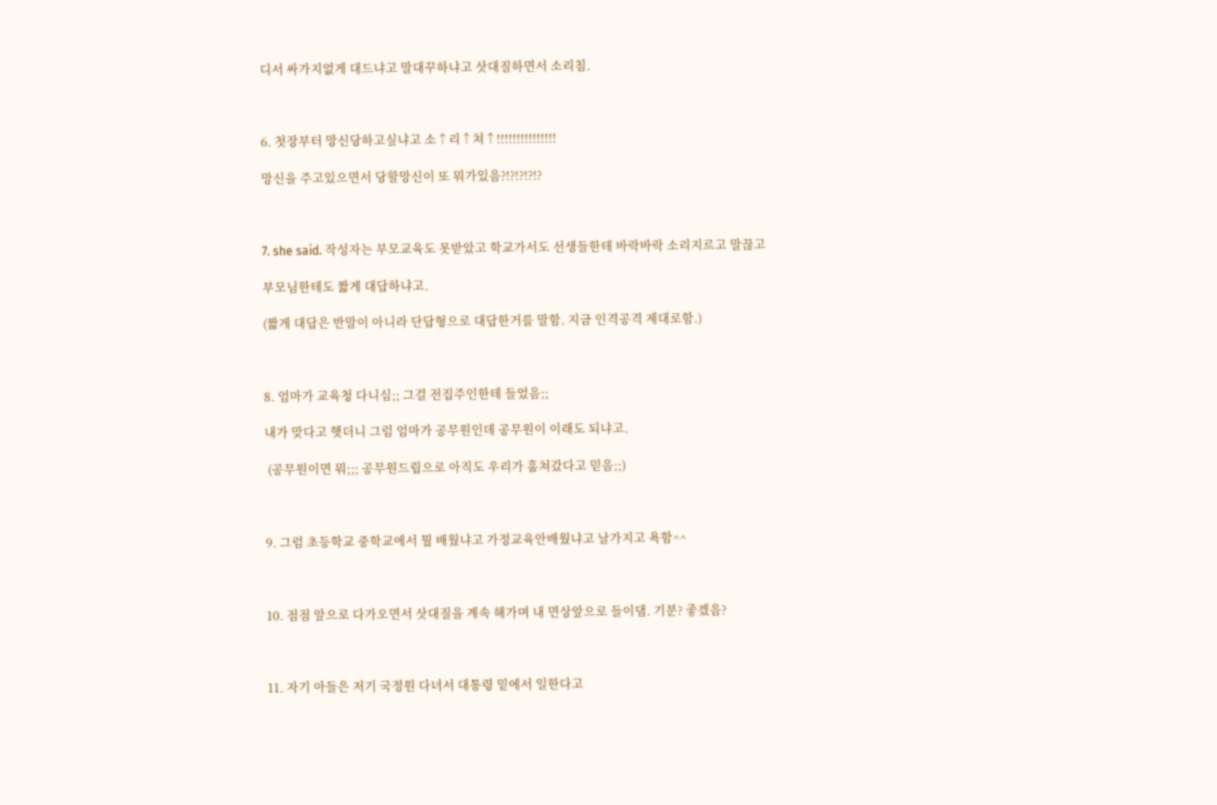디서 싸가지없게 대드냐고 말대꾸하냐고 삿대질하면서 소리침.



6. 첫장부터 망신당하고싶냐고 소↑리↑쳐↑!!!!!!!!!!!!!!!

망신을 주고있으면서 당할망신이 또 뭐가있음?!?!?!?!?



7. she said. 작성자는 부모교육도 못받았고 학교가서도 선생들한테 바락바락 소리지르고 말끊고

부모님한테도 짧게 대답하냐고.

(짧게 대답은 반말이 아니라 단답형으로 대답한거를 말함. 지금 인격공격 제대로함.)



8. 엄마가 교육청 다니심;; 그걸 전집주인한테 들었음;;

내가 맞다고 햇더니 그럼 엄마가 공무원인데 공무원이 이래도 되냐고.

 (공무원이면 뭐;;; 공무원드립으로 아직도 우리가 훔쳐갔다고 믿음;;)



9. 그럼 초등학교 중학교에서 뭘 배웠냐고 가정교육안배웠냐고 날가지고 욕함^^



10. 점점 앞으로 다가오면서 삿대질을 계속 해가며 내 면상앞으로 들이댐. 기분? 좋겠음?



11. 자기 아들은 저기 국정원 다녀서 대통령 밑에서 일한다고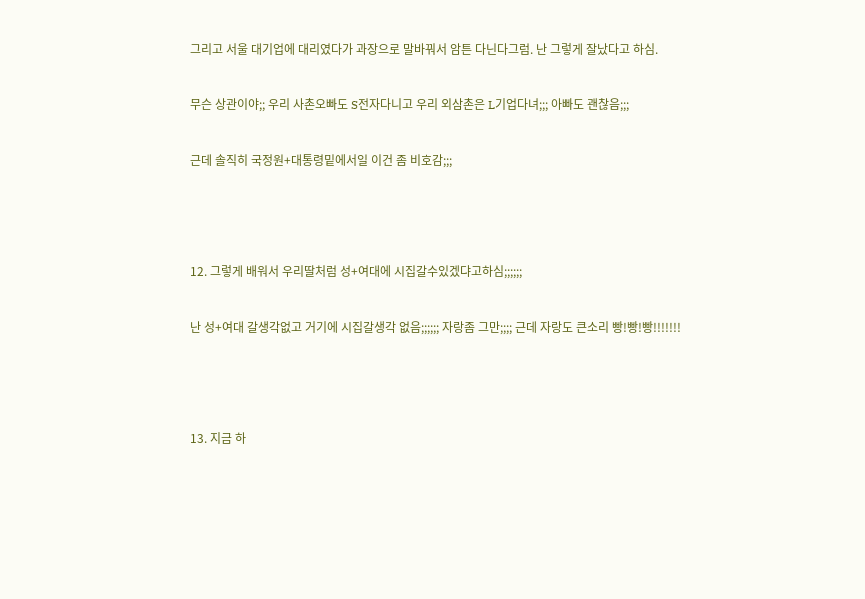그리고 서울 대기업에 대리였다가 과장으로 말바꿔서 암튼 다닌다그럼. 난 그렇게 잘났다고 하심.

무슨 상관이야;; 우리 사촌오빠도 S전자다니고 우리 외삼촌은 L기업다녀;;; 아빠도 괜찮음;;;

근데 솔직히 국정원+대통령밑에서일 이건 좀 비호감;;;



12. 그렇게 배워서 우리딸처럼 성+여대에 시집갈수있겠댜고하심;;;;;;

난 성+여대 갈생각없고 거기에 시집갈생각 없음;;;;;; 자랑좀 그만;;;; 근데 자랑도 큰소리 빵!빵!빵!!!!!!!



13. 지금 하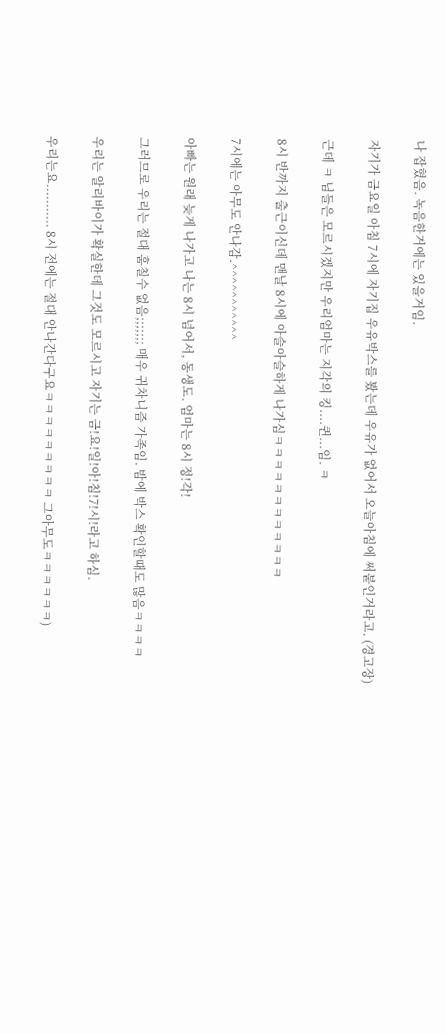나 잡혔음. 녹음한거에는 있을거임.

자기가 금요일 아침 7시에 자기집 우유박스를 봤는데 우유가 없어서 오늘아침에 써붙인거라고. (경고장)

근데 ㅋ 님들은 모르시겠지만 우리엄마는 지각의 킹....퀸...임. ㅋ

8시 반까지 출근이신데 맨날 8시에 아슬아슬하게 나가심ㅋㅋㅋㅋㅋㅋㅋㅋㅋㅋㅋㅋ

7시에는 아무도 안나감.^^^^^^^^^^^

아빠는 원래 늦게 나가고 나는 8시 넘어서, 동생도. 엄마는 8시 정!각!

그러므로 우리는 절대 훔칠수 없음;;;;;;; 매우 귀차니즘 가족임. 밤에 박스 확인할때도 많음ㅋㅋㅋㅋ

우리는 알리바이가 확실한데 그것도 모르시고 자기는 금!요!일!아!침!7!시!라고 하심.

우리는요........... 8시 전에는 절대 안나간다구요ㅋㅋㅋㅋㅋㅋㅋㅋㅋ 그아무도ㅋㅋㅋㅋㅋㅋ)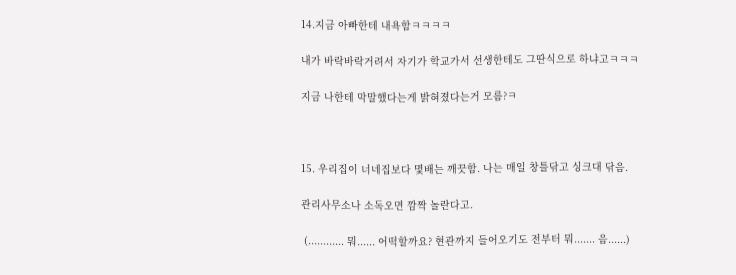14.지금 아빠한테 내욕함ㅋㅋㅋㅋ

내가 바락바락거려서 자기가 학교가서 선생한테도 그딴식으로 하냐고ㅋㅋㅋ

지금 나한테 막말했다는게 밝혀졌다는거 모름?ㅋ



15. 우리집이 너네집보다 몇배는 깨끗함. 나는 매일 창틀닦고 싱크대 닦음.

관리사무소나 소독오면 깜짝 놀란다고.

 (............ 뭐...... 어떡할까요? 현관까지 들어오기도 전부터 뭐....... 음......)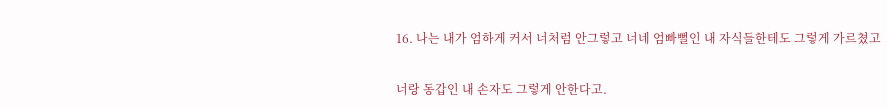16. 나는 내가 엄하게 커서 너처럼 안그렇고 너네 엄빠뻘인 내 자식들한테도 그렇게 가르쳤고

너랑 동갑인 내 손자도 그렇게 안한다고.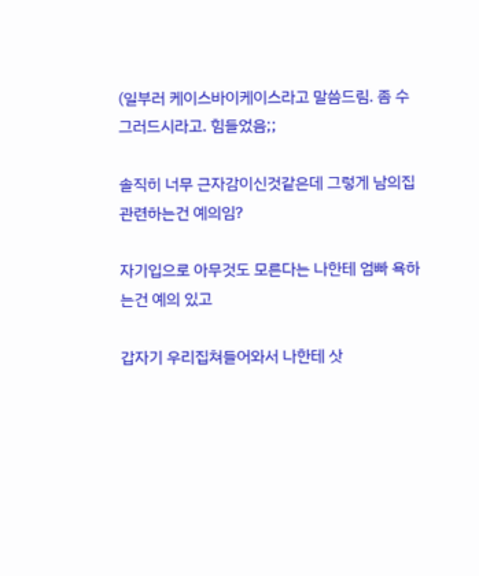(일부러 케이스바이케이스라고 말씀드림. 좀 수그러드시라고. 힘들었음;;

솔직히 너무 근자감이신것같은데 그렇게 남의집 관련하는건 예의임?

자기입으로 아무것도 모른다는 나한테 엄빠 욕하는건 예의 있고

갑자기 우리집쳐들어와서 나한테 삿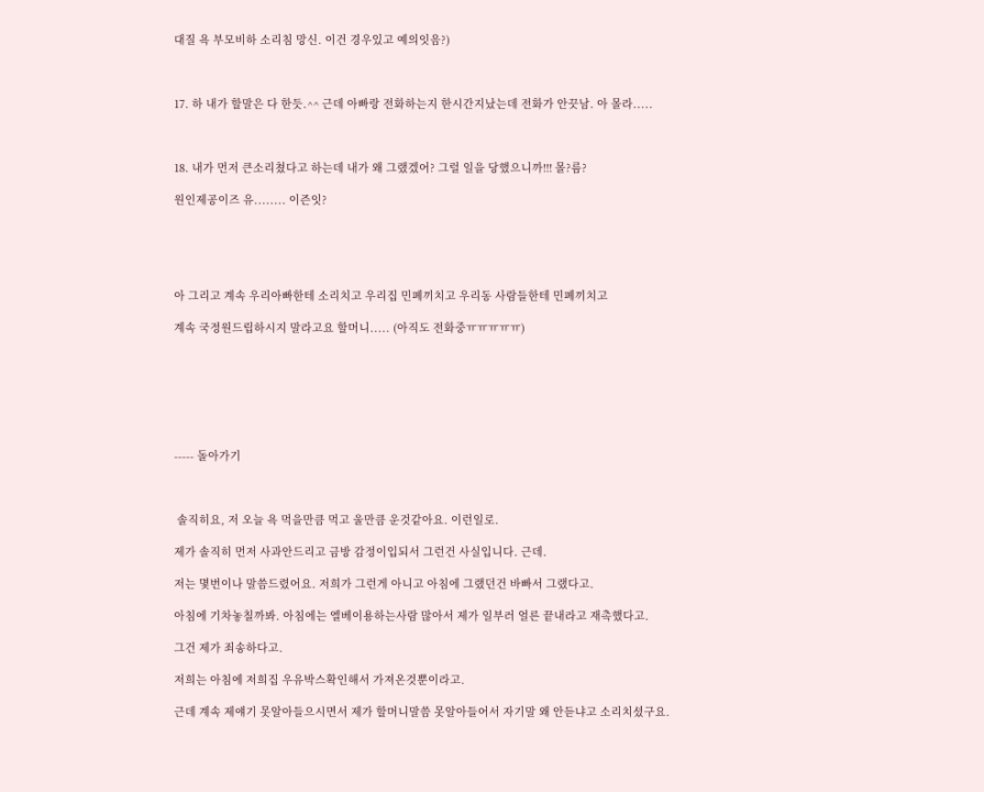대질 욕 부모비하 소리침 망신. 이건 경우있고 예의잇음?)



17. 하 내가 할말은 다 한듯.^^ 근데 아빠랑 전화하는지 한시간지났는데 전화가 안끗남. 아 몰라.....



18. 내가 먼저 큰소리쳤다고 하는데 내가 왜 그랬겠어? 그럴 일을 당했으니까!!! 몰?름?

원인제공이즈 유........ 이즌잇?





아 그리고 계속 우리아빠한테 소리치고 우리집 민폐끼치고 우리동 사람들한테 민폐끼치고

계속 국정원드립하시지 말라고요 할머니..... (아직도 전화중ㅠㅠㅠㅠㅠ)







----- 돌아가기



 솔직히요, 저 오늘 욕 먹을만큼 먹고 울만큼 운것같아요. 이런일로.

제가 솔직히 먼저 사과안드리고 금방 감정이입되서 그런건 사실입니다. 근데.

저는 몇번이나 말씀드렸어요. 저희가 그런게 아니고 아침에 그랬던건 바빠서 그랬다고.

아침에 기차놓칠까봐. 아침에는 엘베이용하는사람 많아서 제가 일부러 얼른 끝내라고 재촉했다고.

그건 제가 죄송하다고.

저희는 아침에 저희집 우유박스확인해서 가져온것뿐이라고.

근데 계속 제얘기 못알아들으시면서 제가 할머니말씀 못알아들어서 자기말 왜 안듣냐고 소리치셨구요.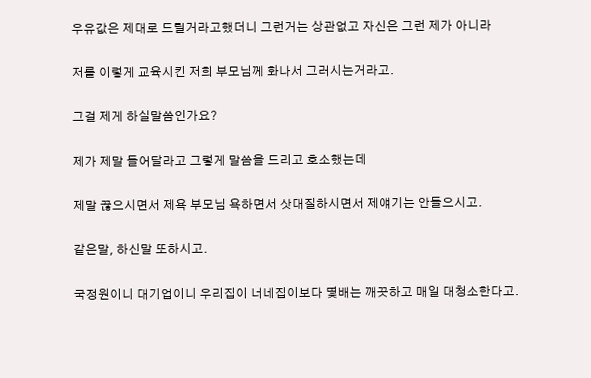우유값은 제대로 드릴거라고했더니 그런거는 상관없고 자신은 그런 제가 아니라

저를 이렇게 교육시킨 저희 부모님께 화나서 그러시는거라고.

그걸 제게 하실말씀인가요?

제가 제말 들어달라고 그렇게 말씀을 드리고 호소했는데

제말 끊으시면서 제욕 부모님 욕하면서 삿대질하시면서 제얘기는 안들으시고.

같은말, 하신말 또하시고.

국정원이니 대기업이니 우리집이 너네집이보다 몇배는 깨끗하고 매일 대청소한다고.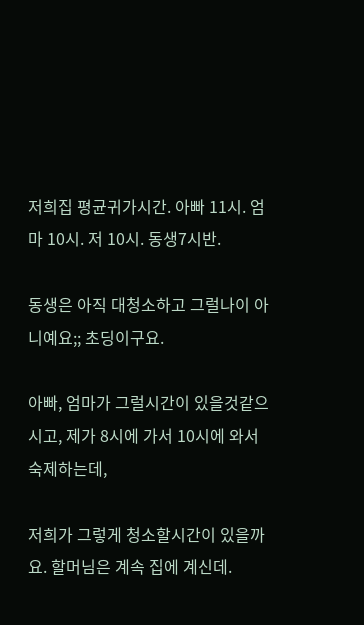저희집 평균귀가시간. 아빠 11시. 엄마 10시. 저 10시. 동생7시반.

동생은 아직 대청소하고 그럴나이 아니예요;; 초딩이구요.

아빠, 엄마가 그럴시간이 있을것같으시고, 제가 8시에 가서 10시에 와서 숙제하는데,

저희가 그렇게 청소할시간이 있을까요. 할머님은 계속 집에 계신데.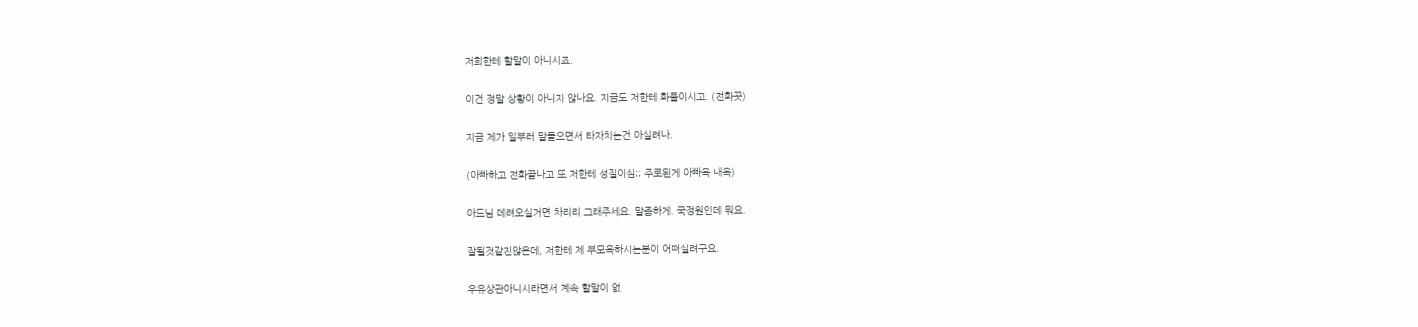저희한테 할말이 아니시죠.

이건 정말 상황이 아니지 않나요. 지금도 저한테 화풀이시고. (전화끗)

지금 제가 일부러 말들으면서 타자치는건 아실려나.

(아빠하고 전화끝나고 또 저한테 성질이심;; 주로된게 아빠욕 내욕)

아드님 데려오실거면 차리리 그래주세요. 말좀하게. 국정원인데 뭐요.

잘될것같진않은데, 저한테 제 부모욕하시는분이 어떠실려구요.

우유상관아니시라면서 계속 할말이 없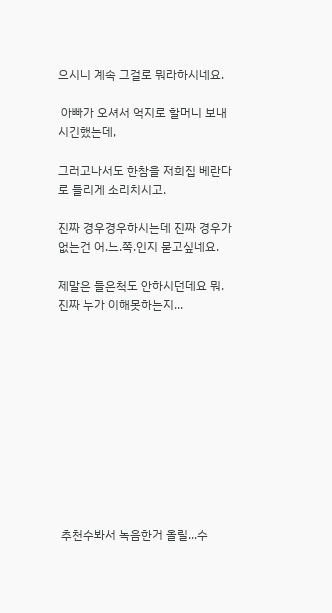으시니 계속 그걸로 뭐라하시네요.

 아빠가 오셔서 억지로 할머니 보내시긴했는데,

그러고나서도 한참을 저희집 베란다로 들리게 소리치시고.

진짜 경우경우하시는데 진짜 경우가 없는건 어.느.쪽.인지 묻고싶네요.

제말은 들은척도 안하시던데요 뭐. 진짜 누가 이해못하는지...











 추천수봐서 녹음한거 올릴...수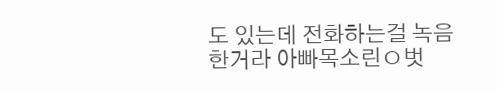도 있는데 전화하는걸 녹음한거라 아빠목소린ㅇ벗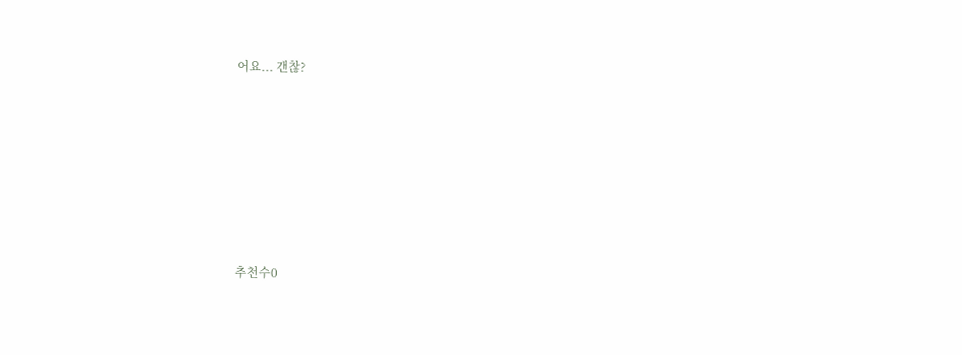어요... 갠찮?











추천수0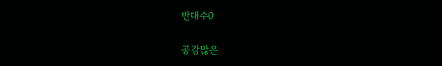반대수0

공감많은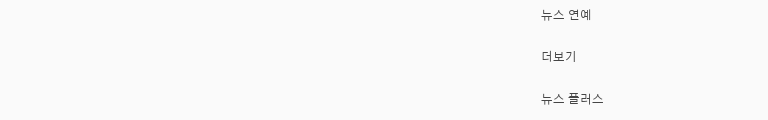뉴스 연예

더보기

뉴스 플러스